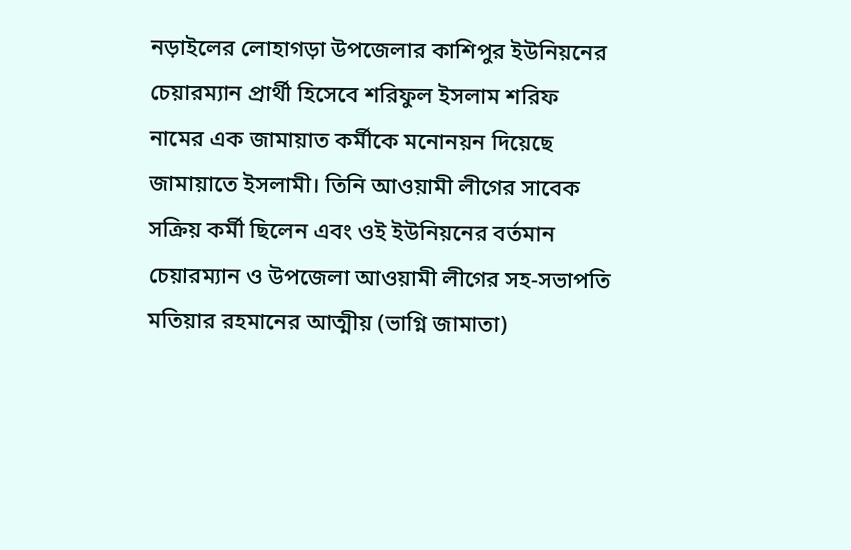নড়াইলের লোহাগড়া উপজেলার কাশিপুর ইউনিয়নের চেয়ারম্যান প্রার্থী হিসেবে শরিফুল ইসলাম শরিফ নামের এক জামায়াত কর্মীকে মনোনয়ন দিয়েছে জামায়াতে ইসলামী। তিনি আওয়ামী লীগের সাবেক সক্রিয় কর্মী ছিলেন এবং ওই ইউনিয়নের বর্তমান চেয়ারম্যান ও উপজেলা আওয়ামী লীগের সহ-সভাপতি মতিয়ার রহমানের আত্মীয় (ভাগ্নি জামাতা)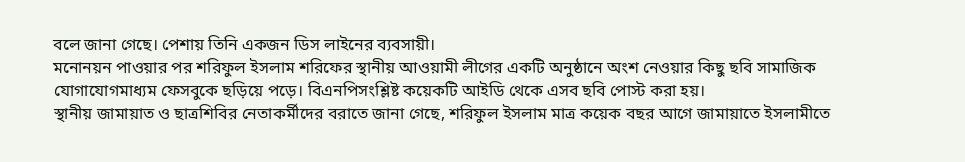বলে জানা গেছে। পেশায় তিনি একজন ডিস লাইনের ব্যবসায়ী।
মনোনয়ন পাওয়ার পর শরিফুল ইসলাম শরিফের স্থানীয় আওয়ামী লীগের একটি অনুষ্ঠানে অংশ নেওয়ার কিছু ছবি সামাজিক যোগাযোগমাধ্যম ফেসবুকে ছড়িয়ে পড়ে। বিএনপিসংশ্লিষ্ট কয়েকটি আইডি থেকে এসব ছবি পোস্ট করা হয়।
স্থানীয় জামায়াত ও ছাত্রশিবির নেতাকর্মীদের বরাতে জানা গেছে, শরিফুল ইসলাম মাত্র কয়েক বছর আগে জামায়াতে ইসলামীতে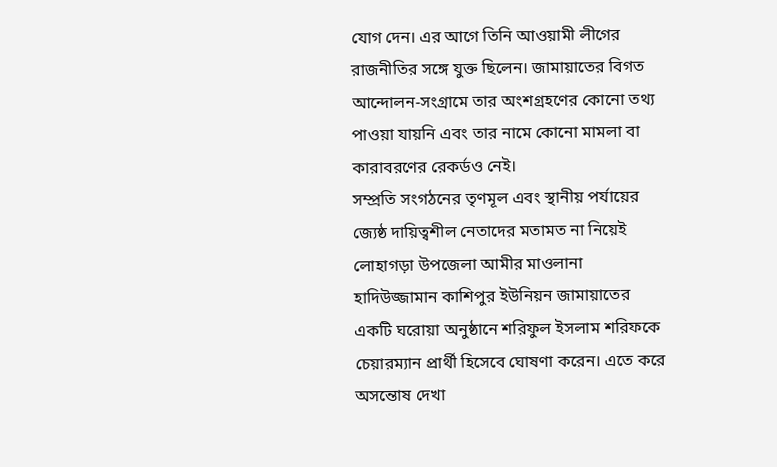যোগ দেন। এর আগে তিনি আওয়ামী লীগের রাজনীতির সঙ্গে যুক্ত ছিলেন। জামায়াতের বিগত আন্দোলন-সংগ্রামে তার অংশগ্রহণের কোনো তথ্য পাওয়া যায়নি এবং তার নামে কোনো মামলা বা কারাবরণের রেকর্ডও নেই।
সম্প্রতি সংগঠনের তৃণমূল এবং স্থানীয় পর্যায়ের জ্যেষ্ঠ দায়িত্বশীল নেতাদের মতামত না নিয়েই লোহাগড়া উপজেলা আমীর মাওলানা হাদিউজ্জামান কাশিপুর ইউনিয়ন জামায়াতের একটি ঘরোয়া অনুষ্ঠানে শরিফুল ইসলাম শরিফকে চেয়ারম্যান প্রার্থী হিসেবে ঘোষণা করেন। এতে করে অসন্তোষ দেখা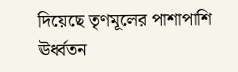দিয়েছে তৃণমূলের পাশাপাশি ঊর্ধ্বতন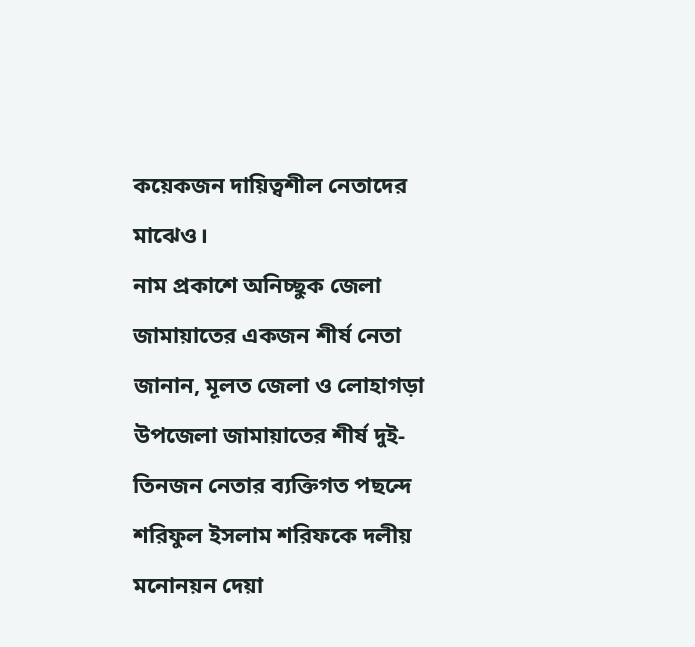কয়েকজন দায়িত্বশীল নেতাদের মাঝেও।
নাম প্রকাশে অনিচ্ছুক জেলা জামায়াতের একজন শীর্ষ নেতা জানান, মূলত জেলা ও লোহাগড়া উপজেলা জামায়াতের শীর্ষ দুই-তিনজন নেতার ব্যক্তিগত পছন্দে শরিফুল ইসলাম শরিফকে দলীয় মনোনয়ন দেয়া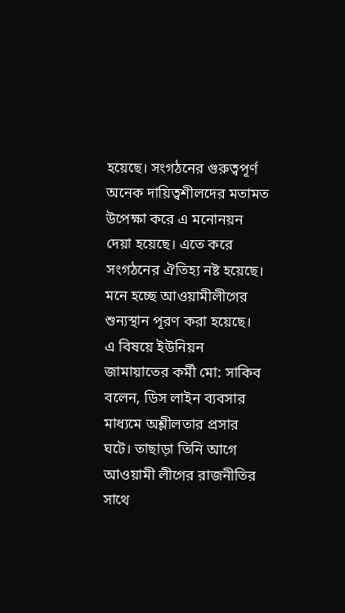হয়েছে। সংগঠনের গুরুত্বপূর্ণ অনেক দায়িত্বশীলদের মতামত উপেক্ষা করে এ মনোনয়ন দেয়া হয়েছে। এতে করে সংগঠনের ঐতিহ্য নষ্ট হয়েছে। মনে হচ্ছে আওয়ামীলীগের শুন্যস্থান পূরণ করা হয়েছে।
এ বিষয়ে ইউনিয়ন জামায়াতের কর্মী মো: সাকিব বলেন, ডিস লাইন ব্যবসার মাধ্যমে অশ্লীলতার প্রসার ঘটে। তাছাড়া তিনি আগে আওয়ামী লীগের রাজনীতির সাথে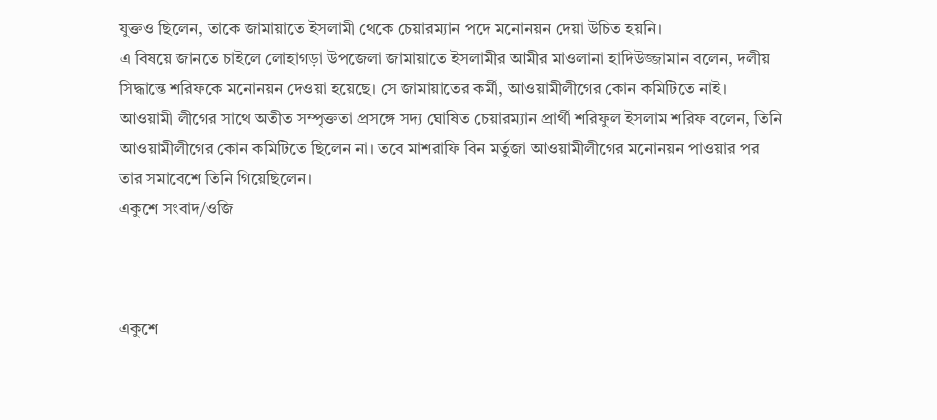যুক্তও ছিলেন, তাকে জামায়াতে ইসলামী থেকে চেয়ারম্যান পদে মনোনয়ন দেয়া উচিত হয়নি।
এ বিষয়ে জানতে চাইলে লোহাগড়া উপজেলা জামায়াতে ইসলামীর আমীর মাওলানা হাদিউজ্জামান বলেন, দলীয় সিদ্ধান্তে শরিফকে মনোনয়ন দেওয়া হয়েছে। সে জামায়াতের কর্মী, আওয়ামীলীগের কোন কমিটিতে নাই।
আওয়ামী লীগের সাথে অতীত সম্পৃক্ততা প্রসঙ্গে সদ্য ঘোষিত চেয়ারম্যান প্রার্থী শরিফুল ইসলাম শরিফ বলেন, তিনি আওয়ামীলীগের কোন কমিটিতে ছিলেন না। তবে মাশরাফি বিন মর্তুজা আওয়ামীলীগের মনোনয়ন পাওয়ার পর তার সমাবেশে তিনি গিয়েছিলেন।
একুশে সংবাদ/ওজি



একুশে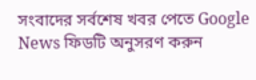সংবাদের সর্বশেষ খবর পেতে Google News ফিডটি অনুসরণ করুন